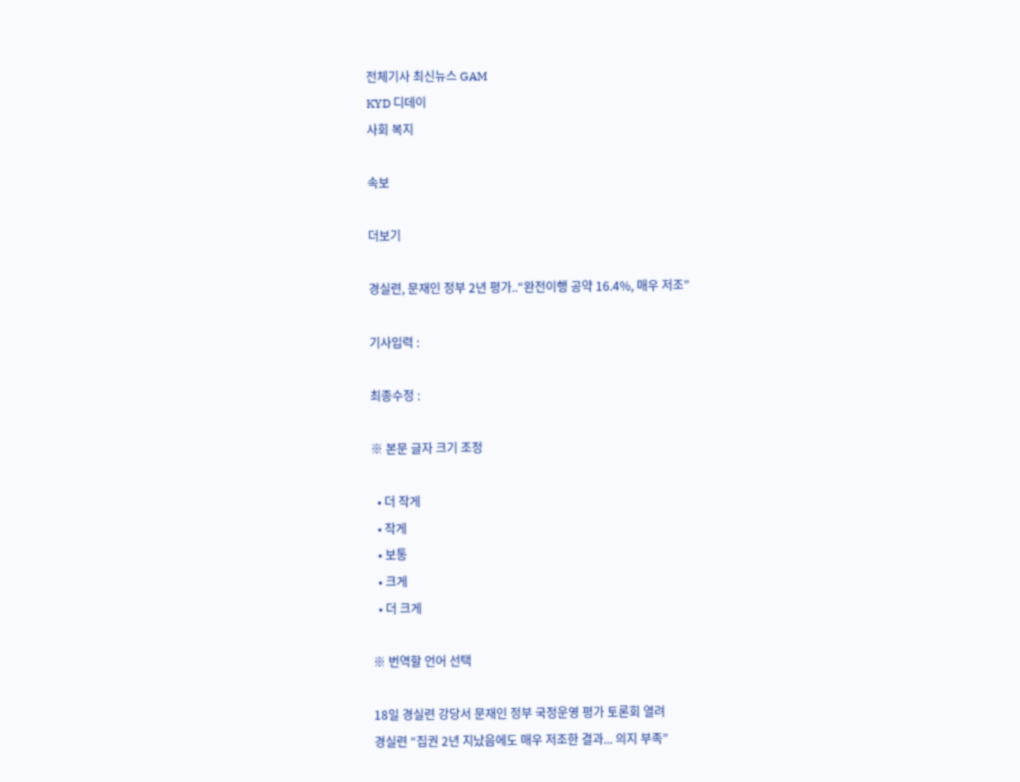전체기사 최신뉴스 GAM
KYD 디데이
사회 복지

속보

더보기

경실련, 문재인 정부 2년 평가..“완전이행 공약 16.4%, 매우 저조”

기사입력 :

최종수정 :

※ 본문 글자 크기 조정

  • 더 작게
  • 작게
  • 보통
  • 크게
  • 더 크게

※ 번역할 언어 선택

18일 경실련 강당서 문재인 정부 국정운영 평가 토론회 열려
경실련 “집권 2년 지났음에도 매우 저조한 결과... 의지 부족”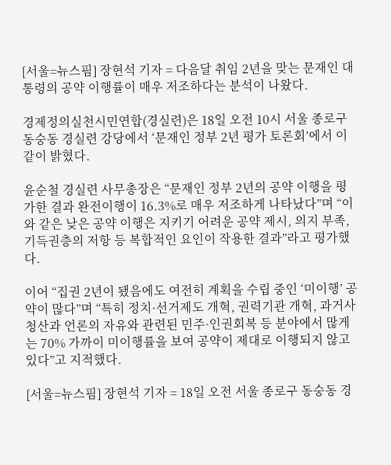[서울=뉴스핌] 장현석 기자 = 다음달 취임 2년을 맞는 문재인 대통령의 공약 이행률이 매우 저조하다는 분석이 나왔다.

경제정의실천시민연합(경실련)은 18일 오전 10시 서울 종로구 동숭동 경실련 강당에서 ‘문재인 정부 2년 평가 토론회’에서 이같이 밝혔다.

윤순철 경실련 사무총장은 “문재인 정부 2년의 공약 이행을 평가한 결과 완전이행이 16.3%로 매우 저조하게 나타났다”며 “이와 같은 낮은 공약 이행은 지키기 어려운 공약 제시, 의지 부족, 기득권층의 저항 등 복합적인 요인이 작용한 결과”라고 평가했다.

이어 “집권 2년이 됐음에도 여전히 계획을 수립 중인 ‘미이행’ 공약이 많다”며 “특히 정치·선거제도 개혁, 권력기관 개혁, 과거사청산과 언론의 자유와 관련된 민주·인권회복 등 분야에서 많게는 70% 가까이 미이행률을 보여 공약이 제대로 이행되지 않고 있다”고 지적했다.

[서울=뉴스핌] 장현석 기자 = 18일 오전 서울 종로구 동숭동 경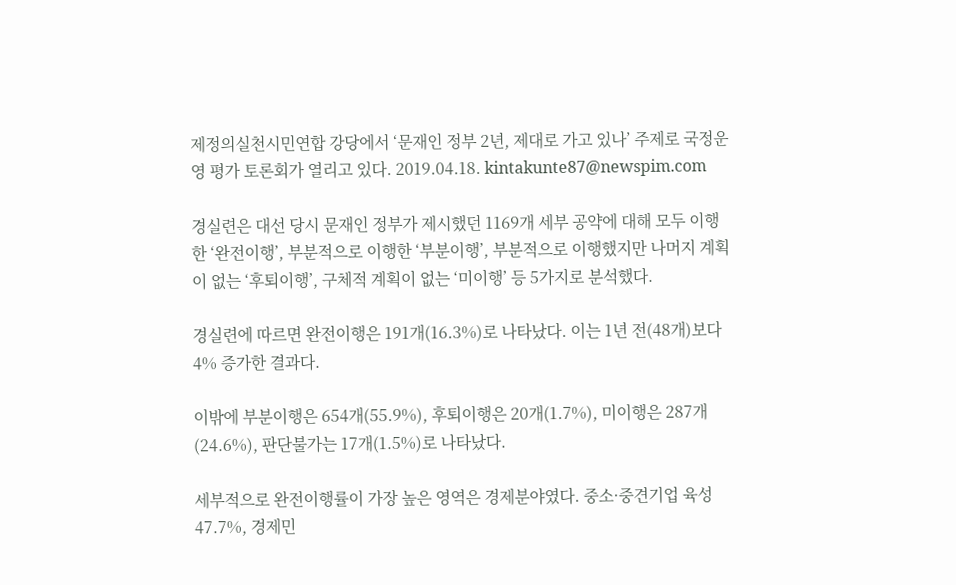제정의실천시민연합 강당에서 ‘문재인 정부 2년, 제대로 가고 있나’ 주제로 국정운영 평가 토론회가 열리고 있다. 2019.04.18. kintakunte87@newspim.com

경실련은 대선 당시 문재인 정부가 제시했던 1169개 세부 공약에 대해 모두 이행한 ‘완전이행’, 부분적으로 이행한 ‘부분이행’, 부분적으로 이행했지만 나머지 계획이 없는 ‘후퇴이행’, 구체적 계획이 없는 ‘미이행’ 등 5가지로 분석했다.

경실련에 따르면 완전이행은 191개(16.3%)로 나타났다. 이는 1년 전(48개)보다 4% 증가한 결과다.

이밖에 부분이행은 654개(55.9%), 후퇴이행은 20개(1.7%), 미이행은 287개(24.6%), 판단불가는 17개(1.5%)로 나타났다.

세부적으로 완전이행률이 가장 높은 영역은 경제분야였다. 중소·중견기업 육성 47.7%, 경제민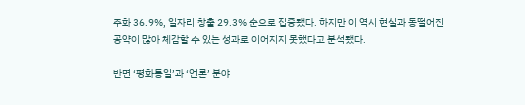주화 36.9%, 일자리 창출 29.3% 순으로 집중됐다. 하지만 이 역시 현실과 동떨어진 공약이 많아 체감할 수 있는 성과로 이어지지 못했다고 분석됐다.

반면 ‘평화통일’과 ‘언론’ 분야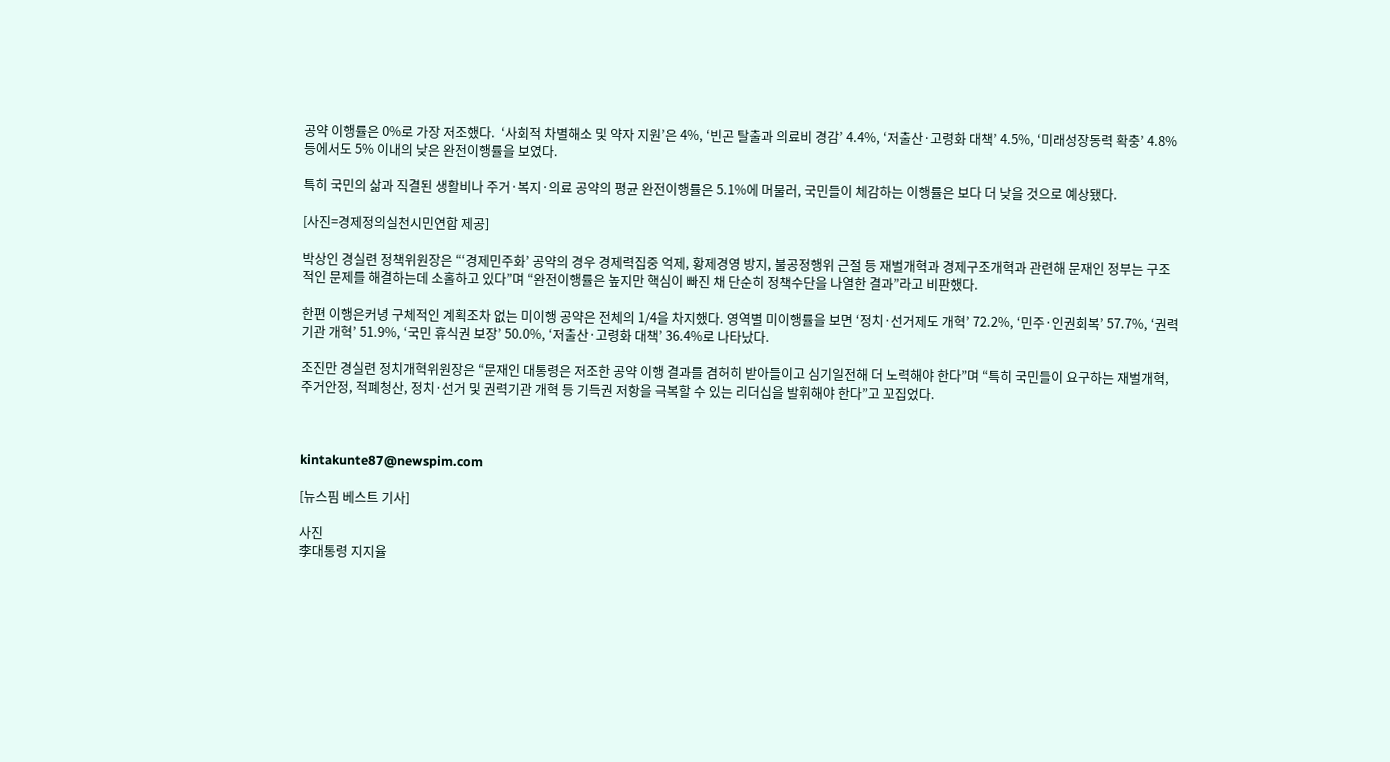공약 이행률은 0%로 가장 저조했다.  ‘사회적 차별해소 및 약자 지원’은 4%, ‘빈곤 탈출과 의료비 경감’ 4.4%, ‘저출산·고령화 대책’ 4.5%, ‘미래성장동력 확충’ 4.8% 등에서도 5% 이내의 낮은 완전이행률을 보였다.

특히 국민의 삶과 직결된 생활비나 주거·복지·의료 공약의 평균 완전이행률은 5.1%에 머물러, 국민들이 체감하는 이행률은 보다 더 낮을 것으로 예상됐다.

[사진=경제정의실천시민연합 제공]

박상인 경실련 정책위원장은 “‘경제민주화’ 공약의 경우 경제력집중 억제, 황제경영 방지, 불공정행위 근절 등 재벌개혁과 경제구조개혁과 관련해 문재인 정부는 구조적인 문제를 해결하는데 소홀하고 있다”며 “완전이행률은 높지만 핵심이 빠진 채 단순히 정책수단을 나열한 결과”라고 비판했다.

한편 이행은커녕 구체적인 계획조차 없는 미이행 공약은 전체의 1/4을 차지했다. 영역별 미이행률을 보면 ‘정치·선거제도 개혁’ 72.2%, ‘민주·인권회복’ 57.7%, ‘권력기관 개혁’ 51.9%, ‘국민 휴식권 보장’ 50.0%, ‘저출산·고령화 대책’ 36.4%로 나타났다.

조진만 경실련 정치개혁위원장은 “문재인 대통령은 저조한 공약 이행 결과를 겸허히 받아들이고 심기일전해 더 노력해야 한다”며 “특히 국민들이 요구하는 재벌개혁, 주거안정, 적폐청산, 정치·선거 및 권력기관 개혁 등 기득권 저항을 극복할 수 있는 리더십을 발휘해야 한다”고 꼬집었다.



kintakunte87@newspim.com

[뉴스핌 베스트 기사]

사진
李대통령 지지율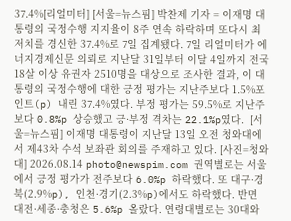37.4%[리얼미터] [서울=뉴스핌] 박찬제 기자 = 이재명 대통령의 국정수행 지지율이 8주 연속 하락하며 또다시 최저치를 경신한 37.4%로 7일 집계됐다. 7일 리얼미터가 에너지경제신문 의뢰로 지난달 31일부터 이달 4일까지 전국 18살 이상 유권자 2510명을 대상으로 조사한 결과, 이 대통령의 국정수행에 대한 긍정 평가는 지난주보다 1.5%포인트(p) 내린 37.4%였다. 부정 평가는 59.5%로 지난주보다 0.8%p 상승했고 긍·부정 격차는 22.1%p였다.  [서울=뉴스핌] 이재명 대통령이 지난달 13일 오전 청와대에서 제43차 수석 보좌관 회의를 주재하고 있다. [사진=청와대] 2026.08.14 photo@newspim.com 권역별로는 서울에서 긍정 평가가 전주보다 6.0%p 하락했다. 또 대구·경북(2.9%p), 인천·경기(2.3%p)에서도 하락했다. 반면 대전·세종·충청은 5.6%p 올랐다. 연령대별로는 30대와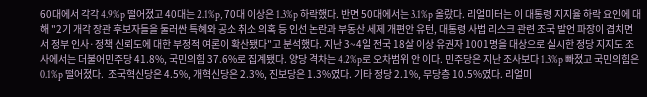60대에서 각각 4.9%p 떨어졌고 40대는 2.1%p, 70대 이상은 1.3%p 하락했다. 반면 50대에서는 3.1%p 올랐다. 리얼미터는 이 대통령 지지율 하락 요인에 대해 "2기 개각 장관 후보자들을 둘러싼 특혜와 공소 취소 의혹 등 인선 논란과 부동산 세제 개편안 유턴, 대통령 사법 리스크 관련 조국 발언 파장이 겹치면서 정부 인사·정책 신뢰도에 대한 부정적 여론이 확산됐다"고 분석했다. 지난 3~4일 전국 18살 이상 유권자 1001명을 대상으로 실시한 정당 지지도 조사에서는 더불어민주당 41.8%, 국민의힘 37.6%로 집계됐다. 양당 격차는 4.2%p로 오차범위 안 이다. 민주당은 지난 조사보다 1.3%p 빠졌고 국민의힘은 0.1%p 떨어졌다.  조국혁신당은 4.5%, 개혁신당은 2.3%, 진보당은 1.3%였다. 기타 정당 2.1%, 무당층 10.5%였다. 리얼미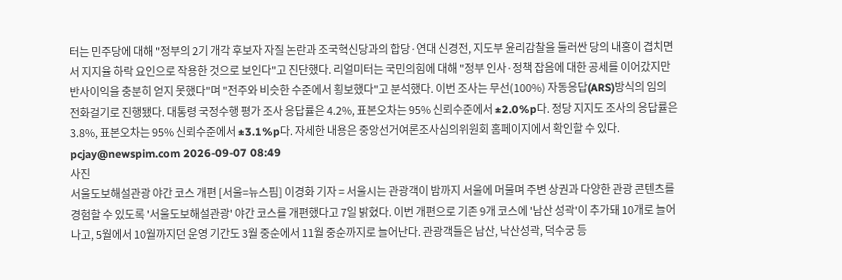터는 민주당에 대해 "정부의 2기 개각 후보자 자질 논란과 조국혁신당과의 합당·연대 신경전, 지도부 윤리감찰을 둘러싼 당의 내홍이 겹치면서 지지율 하락 요인으로 작용한 것으로 보인다"고 진단했다. 리얼미터는 국민의힘에 대해 "정부 인사·정책 잡음에 대한 공세를 이어갔지만 반사이익을 충분히 얻지 못했다"며 "전주와 비슷한 수준에서 횡보했다"고 분석했다. 이번 조사는 무선(100%) 자동응답(ARS)방식의 임의 전화걸기로 진행됐다. 대통령 국정수행 평가 조사 응답률은 4.2%, 표본오차는 95% 신뢰수준에서 ±2.0%p다. 정당 지지도 조사의 응답률은 3.8%, 표본오차는 95% 신뢰수준에서 ±3.1%p다. 자세한 내용은 중앙선거여론조사심의위원회 홈페이지에서 확인할 수 있다. pcjay@newspim.com 2026-09-07 08:49
사진
서울도보해설관광 야간 코스 개편 [서울=뉴스핌] 이경화 기자 = 서울시는 관광객이 밤까지 서울에 머물며 주변 상권과 다양한 관광 콘텐츠를 경험할 수 있도록 '서울도보해설관광' 야간 코스를 개편했다고 7일 밝혔다. 이번 개편으로 기존 9개 코스에 '남산 성곽'이 추가돼 10개로 늘어나고, 5월에서 10월까지던 운영 기간도 3월 중순에서 11월 중순까지로 늘어난다. 관광객들은 남산, 낙산성곽, 덕수궁 등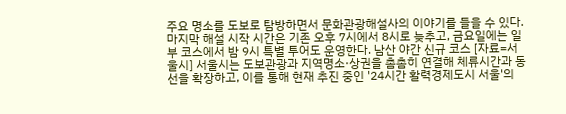주요 명소를 도보로 탐방하면서 문화관광해설사의 이야기를 들을 수 있다. 마지막 해설 시작 시간은 기존 오후 7시에서 8시로 늦추고, 금요일에는 일부 코스에서 밤 9시 특별 투어도 운영한다. 남산 야간 신규 코스 [자료=서울시] 서울시는 도보관광과 지역명소·상권을 촘촘히 연결해 체류시간과 동선을 확장하고, 이를 통해 현재 추진 중인 '24시간 활력경제도시 서울'의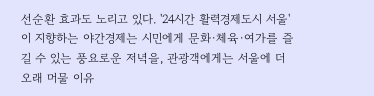선순환 효과도 노리고 있다. '24시간 활력경제도시 서울'이 지향하는 야간경제는 시민에게 문화·체육·여가를 즐길 수 있는 풍요로운 저녁을, 관광객에게는 서울에 더 오래 머물 이유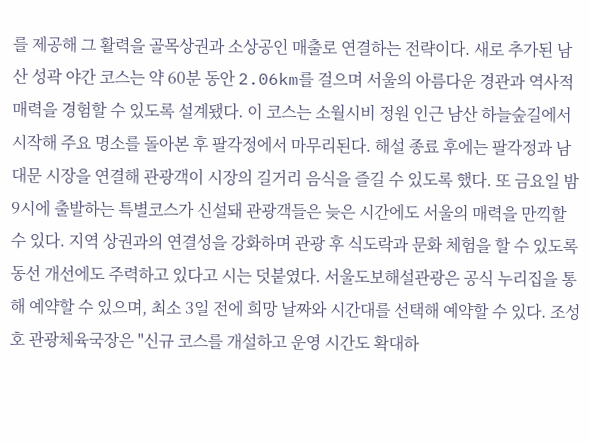를 제공해 그 활력을 골목상권과 소상공인 매출로 연결하는 전략이다. 새로 추가된 남산 성곽 야간 코스는 약 60분 동안 2.06km를 걸으며 서울의 아름다운 경관과 역사적 매력을 경험할 수 있도록 설계됐다. 이 코스는 소월시비 정원 인근 남산 하늘숲길에서 시작해 주요 명소를 돌아본 후 팔각정에서 마무리된다. 해설 종료 후에는 팔각정과 남대문 시장을 연결해 관광객이 시장의 길거리 음식을 즐길 수 있도록 했다. 또 금요일 밤 9시에 출발하는 특별코스가 신설돼 관광객들은 늦은 시간에도 서울의 매력을 만끽할 수 있다. 지역 상권과의 연결성을 강화하며 관광 후 식도락과 문화 체험을 할 수 있도록 동선 개선에도 주력하고 있다고 시는 덧붙였다. 서울도보해설관광은 공식 누리집을 통해 예약할 수 있으며, 최소 3일 전에 희망 날짜와 시간대를 선택해 예약할 수 있다. 조성호 관광체육국장은 "신규 코스를 개설하고 운영 시간도 확대하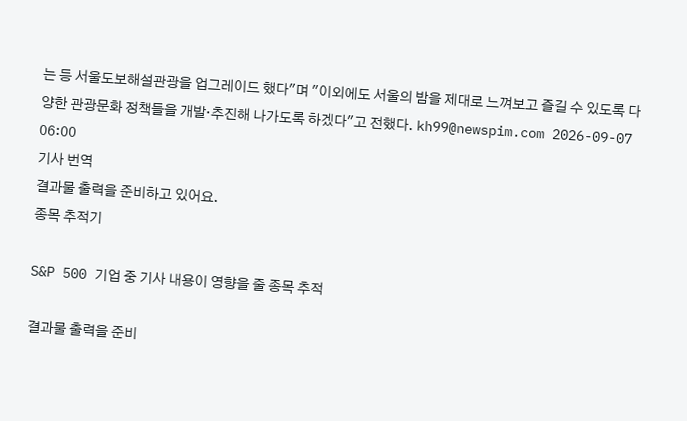는 등 서울도보해설관광을 업그레이드 했다"며 "이외에도 서울의 밤을 제대로 느껴보고 즐길 수 있도록 다양한 관광문화 정책들을 개발·추진해 나가도록 하겠다"고 전했다. kh99@newspim.com 2026-09-07 06:00
기사 번역
결과물 출력을 준비하고 있어요.
종목 추적기

S&P 500 기업 중 기사 내용이 영향을 줄 종목 추적

결과물 출력을 준비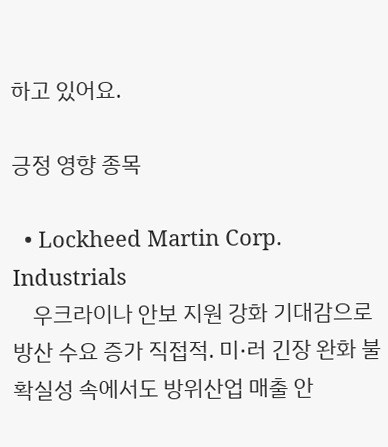하고 있어요.

긍정 영향 종목

  • Lockheed Martin Corp. Industrials
    우크라이나 안보 지원 강화 기대감으로 방산 수요 증가 직접적. 미·러 긴장 완화 불확실성 속에서도 방위산업 매출 안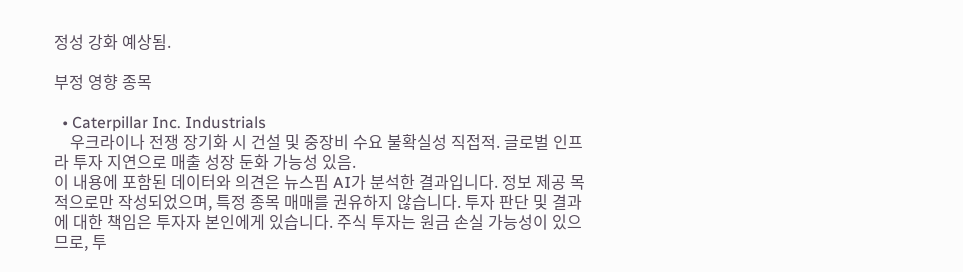정성 강화 예상됨.

부정 영향 종목

  • Caterpillar Inc. Industrials
    우크라이나 전쟁 장기화 시 건설 및 중장비 수요 불확실성 직접적. 글로벌 인프라 투자 지연으로 매출 성장 둔화 가능성 있음.
이 내용에 포함된 데이터와 의견은 뉴스핌 AI가 분석한 결과입니다. 정보 제공 목적으로만 작성되었으며, 특정 종목 매매를 권유하지 않습니다. 투자 판단 및 결과에 대한 책임은 투자자 본인에게 있습니다. 주식 투자는 원금 손실 가능성이 있으므로, 투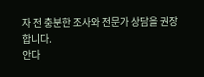자 전 충분한 조사와 전문가 상담을 권장합니다.
안다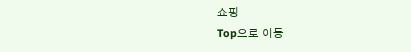쇼핑
Top으로 이동